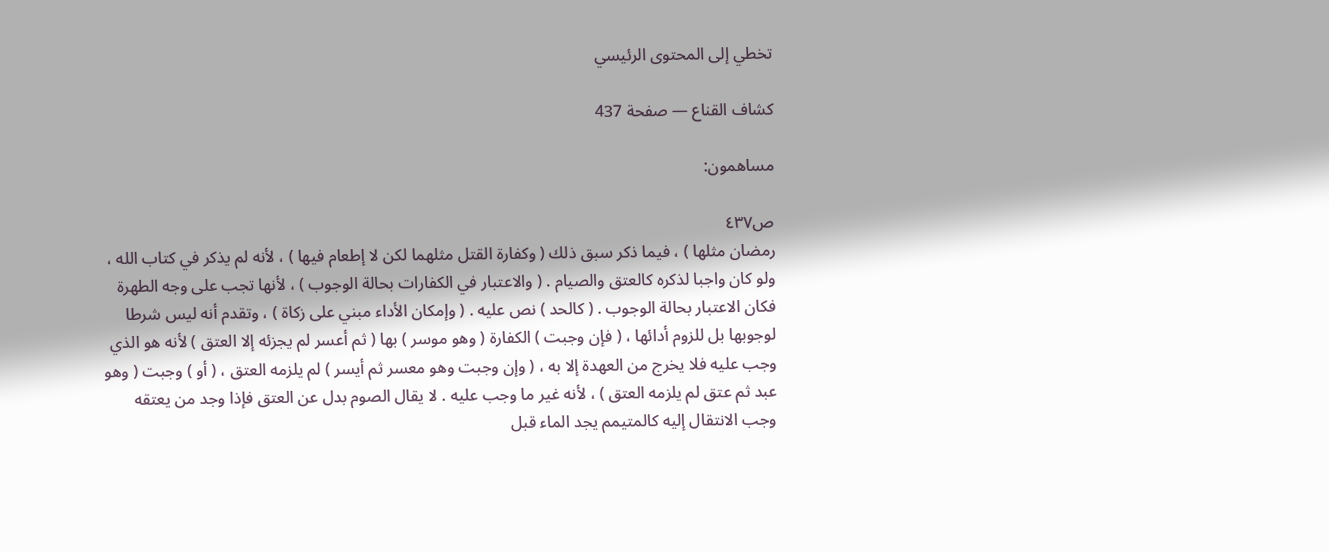تخطي إلى المحتوى الرئيسي

كشاف القناع — صفحة 437

مساهمون:

ص٤٣٧
رمضان مثلها ) ، فيما ذكر سبق ذلك ( وكفارة القتل مثلهما لكن لا إطعام فيها ) ، لأنه لم يذكر في كتاب الله ، ولو كان واجبا لذكره كالعتق والصيام . ( والاعتبار في الكفارات بحالة الوجوب ) ، لأنها تجب على وجه الطهرة فكان الاعتبار بحالة الوجوب . ( كالحد ) نص عليه . ( وإمكان الأداء مبني على زكاة ) ، وتقدم أنه ليس شرطا لوجوبها بل للزوم أدائها ، ( فإن وجبت ) الكفارة ( وهو موسر ) بها ( ثم أعسر لم يجزئه إلا العتق ) لأنه هو الذي وجب عليه فلا يخرج من العهدة إلا به ، ( وإن وجبت وهو معسر ثم أيسر ) لم يلزمه العتق ، ( أو ) وجبت ( وهو عبد ثم عتق لم يلزمه العتق ) ، لأنه غير ما وجب عليه . لا يقال الصوم بدل عن العتق فإذا وجد من يعتقه وجب الانتقال إليه كالمتيمم يجد الماء قبل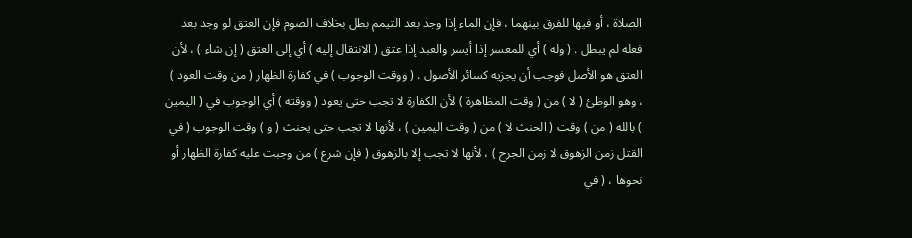الصلاة ، أو فيها للفرق بينهما ، فإن الماء إذا وجد بعد التيمم بطل بخلاف الصوم فإن العتق لو وجد بعد فعله لم يبطل . ( وله ) أي للمعسر إذا أيسر والعبد إذا عتق ( الانتقال إليه ) أي إلى العتق ( إن شاء ) ، لأن العتق هو الأصل فوجب أن يجزيه كسائر الأصول . ( ووقت الوجوب ) في كفارة الظهار ( من وقت العود ) ، وهو الوطئ ( لا ) من ( وقت المظاهرة ) لأن الكفارة لا تجب حتى يعود ( ووقته ) أي الوجوب في ( اليمين ) بالله ( من ) وقت ( الحنث لا ) من ( وقت اليمين ) ، لأنها لا تجب حتى يحنث ( و ) وقت الوجوب ( في القتل زمن الزهوق لا زمن الجرح ) ، لأنها لا تجب إلا بالزهوق ( فإن شرع ) من وجبت عليه كفارة الظهار أو نحوها ، ( في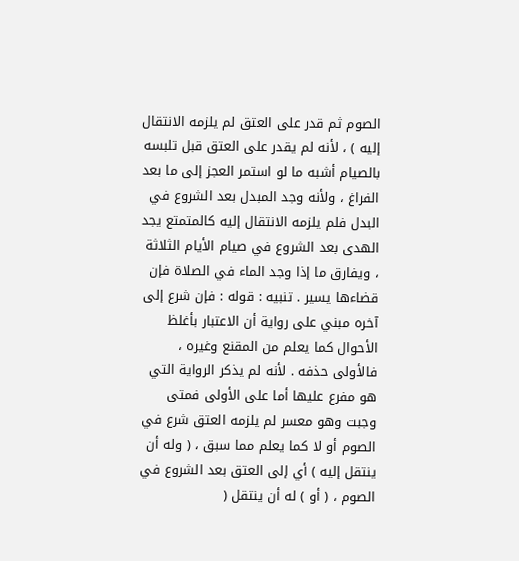الصوم ثم قدر على العتق لم يلزمه الانتقال إليه ) ، لأنه لم يقدر على العتق قبل تلبسه بالصيام أشبه ما لو استمر العجز إلى ما بعد الفراغ ، ولأنه وجد المبدل بعد الشروع في البدل فلم يلزمه الانتقال إليه كالمتمتع يجد الهدى بعد الشروع في صيام الأيام الثلاثة ، ويفارق ما إذا وجد الماء في الصلاة فإن قضاءها يسير . تنبيه : قوله : فإن شرع إلى آخره مبني على رواية أن الاعتبار بأغلظ الأحوال كما يعلم من المقنع وغيره ، فالأولى حذفه . لأنه لم يذكر الرواية التي هو مفرع عليها أما على الأولى فمتى وجبت وهو معسر لم يلزمه العتق شرع في الصوم أو لا كما يعلم مما سبق ، ( وله أن ينتقل إليه ) أي إلى العتق بعد الشروع في الصوم ، ( أو ) له أن ينتقل (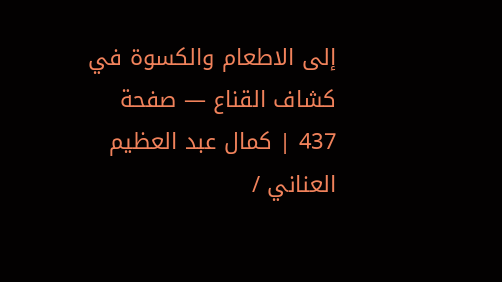إلى الاطعام والكسوة في
كشاف القناع — صفحة 437 | كمال عبد العظيم العناني /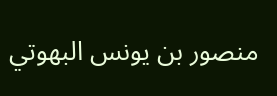منصور بن يونس البهوتي